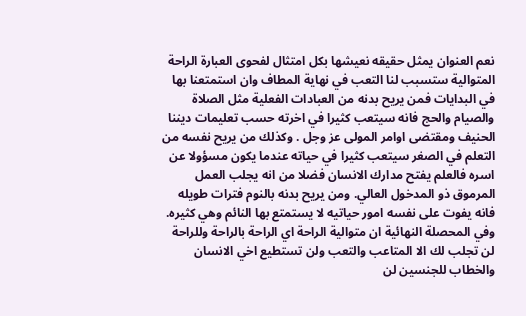نعم العنوان يمثل حقيقه نعيشها بكل امتثال لفحوى العبارة الراحة المتوالية ستسبب لنا التعب في نهاية المطاف وان استمتعنا بها في البدايات فمن يريح بدنه من العبادات الفعلية مثل الصلاة والصيام والحج فانه سيتعب كثيرا في اخرته حسب تعليمات ديننا الحنيف ومقتضى اوامر المولى عز وجل . وكذلك من يريح نفسه من التعلم في الصغر سيتعب كثيرا في حياته عندما يكون مسؤولا عن اسره فالعلم يفتح مدارك الانسان فضلا من انه يجلب العمل المرموق ذو المدخول العالي. ومن يريح بدنه بالنوم فترات طويله فانه يفوت على نفسه امور حياتيه لا يستمتع بها النائم وهي كثيره.
وفي المحصلة النهائية ان متوالية الراحة اي الراحة بالراحة وللراحة لن تجلب لك الا المتاعب والتعب ولن تستطيع اخي الانسان والخطاب للجنسين لن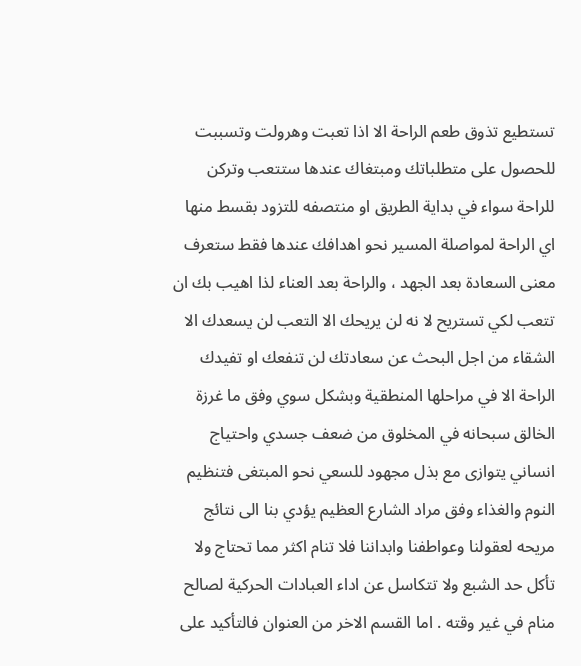تستطيع تذوق طعم الراحة الا اذا تعبت وهرولت وتسببت للحصول على متطلباتك ومبتغاك عندها ستتعب وتركن للراحة سواء في بداية الطريق او منتصفه للتزود بقسط منها اي الراحة لمواصلة المسير نحو اهدافك عندها فقط ستعرف معنى السعادة بعد الجهد ، والراحة بعد العناء لذا اهيب بك ان تتعب لكي تستريح لا نه لن يريحك الا التعب لن يسعدك الا الشقاء من اجل البحث عن سعادتك لن تنفعك او تفيدك الراحة الا في مراحلها المنطقية وبشكل سوي وفق ما غرزة الخالق سبحانه في المخلوق من ضعف جسدي واحتياج انساني يتوازى مع بذل مجهود للسعي نحو المبتغى فتنظيم النوم والغذاء وفق مراد الشارع العظيم يؤدي بنا الى نتائج مريحه لعقولنا وعواطفنا وابداننا فلا تنام اكثر مما تحتاج ولا تأكل حد الشبع ولا تتكاسل عن اداء العبادات الحركية لصالح منام في غير وقته . اما القسم الاخر من العنوان فالتأكيد على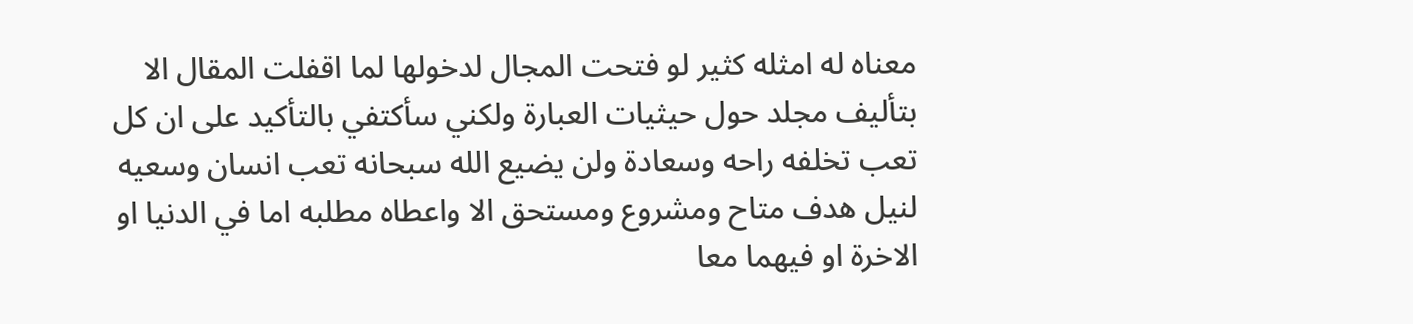معناه له امثله كثير لو فتحت المجال لدخولها لما اقفلت المقال الا بتأليف مجلد حول حيثيات العبارة ولكني سأكتفي بالتأكيد على ان كل تعب تخلفه راحه وسعادة ولن يضيع الله سبحانه تعب انسان وسعيه لنيل هدف متاح ومشروع ومستحق الا واعطاه مطلبه اما في الدنيا او الاخرة او فيهما معا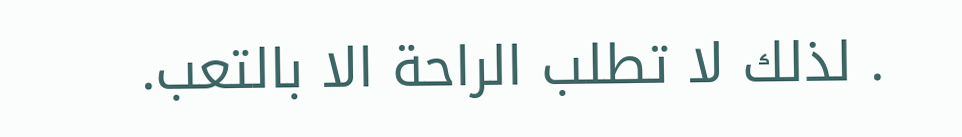. لذلك لا تطلب الراحة الا بالتعب.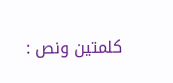كلمتين ونص :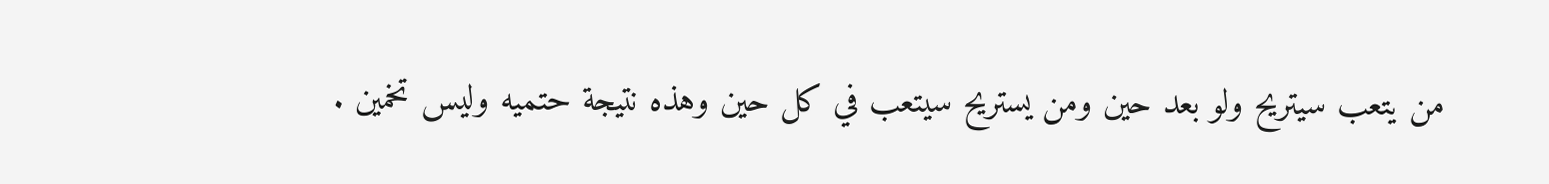من يتعب سيتريح ولو بعد حين ومن يستريح سيتعب في كل حين وهذه نتيجة حتميه وليس تخمين .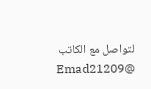لتواصل مع الكاتب @Emad21209